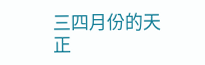三四月份的天正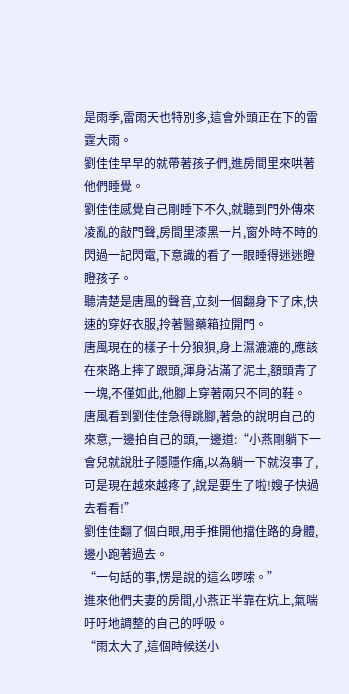是雨季,雷雨天也特別多,這會外頭正在下的雷霆大雨。
劉佳佳早早的就帶著孩子們,進房間里來哄著他們睡覺。
劉佳佳感覺自己剛睡下不久,就聽到門外傳來凌亂的敲門聲,房間里漆黑一片,窗外時不時的閃過一記閃電,下意識的看了一眼睡得迷迷瞪瞪孩子。
聽清楚是唐風的聲音,立刻一個翻身下了床,快速的穿好衣服,拎著醫藥箱拉開門。
唐風現在的樣子十分狼狽,身上濕漉漉的,應該在來路上摔了跟頭,渾身沾滿了泥土,額頭青了一塊,不僅如此,他腳上穿著兩只不同的鞋。
唐風看到劉佳佳急得跳腳,著急的說明自己的來意,一邊拍自己的頭,一邊道:“小燕剛躺下一會兒就說肚子隱隱作痛,以為躺一下就沒事了,可是現在越來越疼了,說是要生了啦!嫂子快過去看看!”
劉佳佳翻了個白眼,用手推開他擋住路的身體,邊小跑著過去。
“一句話的事,愣是說的這么啰嗦。”
進來他們夫妻的房間,小燕正半靠在炕上,氣喘吁吁地調整的自己的呼吸。
“雨太大了,這個時候送小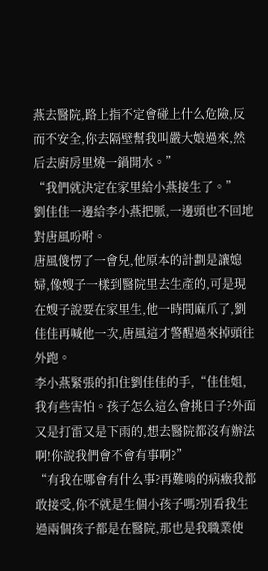燕去醫院,路上指不定會碰上什么危險,反而不安全,你去隔壁幫我叫嚴大娘過來,然后去廚房里燒一鍋開水。”
“我們就決定在家里給小燕接生了。”
劉佳佳一邊給李小燕把脈,一邊頭也不回地對唐風吩咐。
唐風傻愣了一會兒,他原本的計劃是讓媳婦,像嫂子一樣到醫院里去生產的,可是現在嫂子說要在家里生,他一時間麻爪了,劉佳佳再喊他一次,唐風這才警醒過來掉頭往外跑。
李小燕緊張的扣住劉佳佳的手,“佳佳姐,我有些害怕。孩子怎么這么會挑日子?外面又是打雷又是下雨的,想去醫院都沒有辦法啊!你說我們會不會有事啊?”
“有我在哪會有什么事?再難啃的病癥我都敢接受,你不就是生個小孩子嗎?別看我生過兩個孩子都是在醫院,那也是我職業使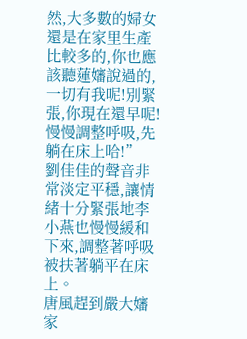然,大多數的婦女還是在家里生產比較多的,你也應該聽蓮嬸說過的,一切有我呢!別緊張,你現在還早呢!慢慢調整呼吸,先躺在床上哈!”
劉佳佳的聲音非常淡定平穩,讓情緒十分緊張地李小燕也慢慢緩和下來,調整著呼吸被扶著躺平在床上。
唐風趕到嚴大嬸家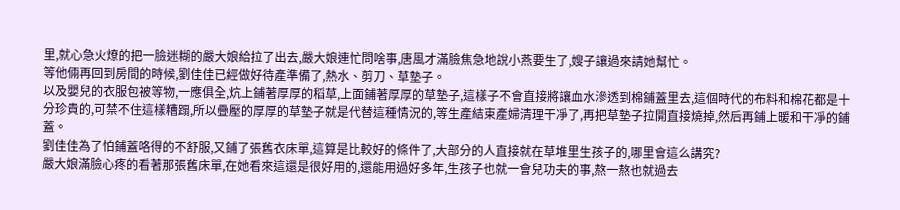里,就心急火燎的把一臉迷糊的嚴大娘給拉了出去,嚴大娘連忙問啥事,唐風才滿臉焦急地說小燕要生了,嫂子讓過來請她幫忙。
等他倆再回到房間的時候,劉佳佳已經做好待產準備了,熱水、剪刀、草墊子。
以及嬰兒的衣服包被等物,一應俱全,炕上鋪著厚厚的稻草,上面鋪著厚厚的草墊子,這樣子不會直接將讓血水滲透到棉鋪蓋里去,這個時代的布料和棉花都是十分珍貴的,可禁不住這樣糟蹋,所以疊壓的厚厚的草墊子就是代替這種情況的,等生產結束產婦清理干凈了,再把草墊子拉開直接燒掉,然后再鋪上暖和干凈的鋪蓋。
劉佳佳為了怕鋪蓋咯得的不舒服,又鋪了張舊衣床單,這算是比較好的條件了,大部分的人直接就在草堆里生孩子的,哪里會這么講究?
嚴大娘滿臉心疼的看著那張舊床單,在她看來這還是很好用的,還能用過好多年,生孩子也就一會兒功夫的事,熬一熬也就過去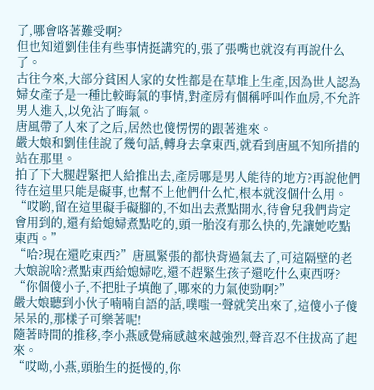了,哪會咯著難受啊?
但也知道劉佳佳有些事情挺講究的,張了張嘴也就沒有再說什么了。
古往今來,大部分貧困人家的女性都是在草堆上生產,因為世人認為婦女產子是一種比較晦氣的事情,對產房有個稱呼叫作血房,不允許男人進入,以免沾了晦氣。
唐風帶了人來了之后,居然也傻愣愣的跟著進來。
嚴大娘和劉佳佳說了幾句話,轉身去拿東西,就看到唐風不知所措的站在那里。
拍了下大腿趕緊把人給推出去,產房哪是男人能待的地方?再說他們待在這里只能是礙事,也幫不上他們什么忙,根本就沒個什么用。
“哎喲,留在這里礙手礙腳的,不如出去煮點開水,待會兒我們肯定會用到的,還有給媳婦煮點吃的,頭一胎沒有那么快的,先讓她吃點東西。”
“哈?現在還吃東西?”唐風緊張的都快背過氣去了,可這隔壁的老大娘說啥?煮點東西給媳婦吃,還不趕緊生孩子還吃什么東西呀?
“你個傻小子,不把肚子填飽了,哪來的力氣使勁啊?”
嚴大娘聽到小伙子喃喃自語的話,噗嗤一聲就笑出來了,這傻小子傻呆呆的,那樣子可樂著呢!
隨著時間的推移,李小燕感覺痛感越來越強烈,聲音忍不住拔高了起來。
“哎呦,小燕,頭胎生的挺慢的,你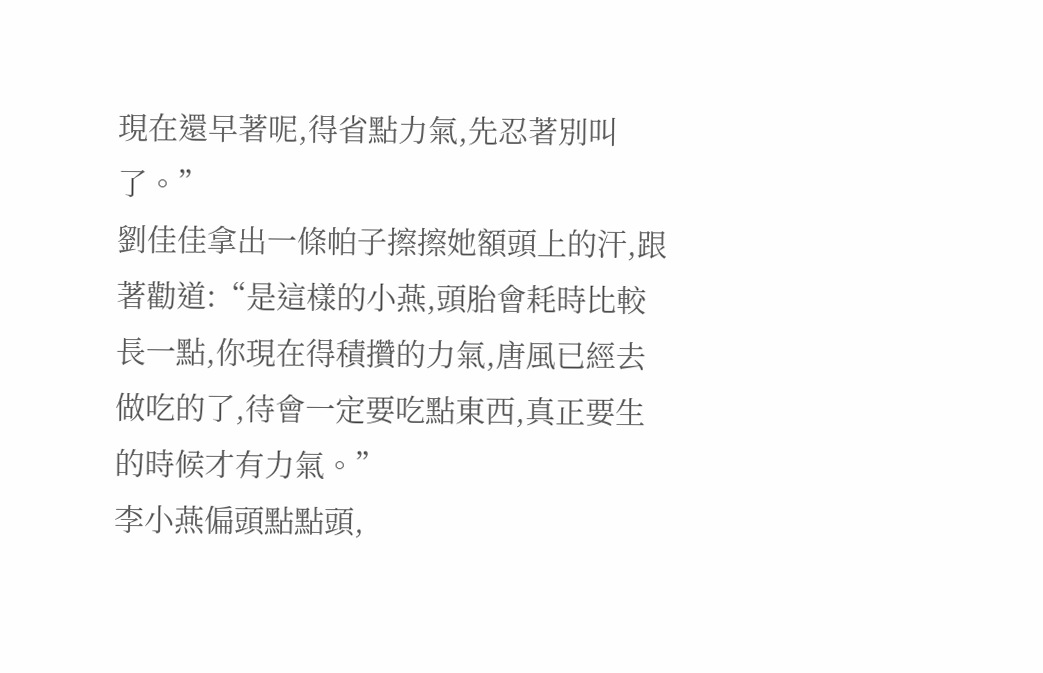現在還早著呢,得省點力氣,先忍著別叫了。”
劉佳佳拿出一條帕子擦擦她額頭上的汗,跟著勸道:“是這樣的小燕,頭胎會耗時比較長一點,你現在得積攢的力氣,唐風已經去做吃的了,待會一定要吃點東西,真正要生的時候才有力氣。”
李小燕偏頭點點頭,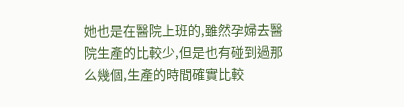她也是在醫院上班的,雖然孕婦去醫院生產的比較少,但是也有碰到過那么幾個,生產的時間確實比較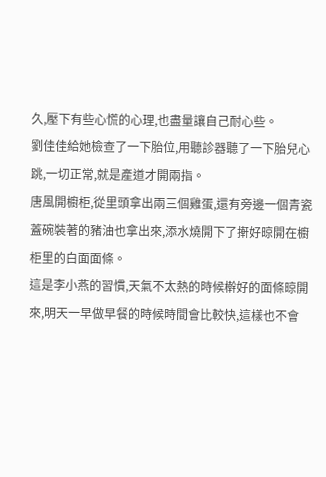久,壓下有些心慌的心理,也盡量讓自己耐心些。
劉佳佳給她檢查了一下胎位,用聽診器聽了一下胎兒心跳,一切正常,就是產道才開兩指。
唐風開櫥柜,從里頭拿出兩三個雞蛋,還有旁邊一個青瓷蓋碗裝著的豬油也拿出來,添水燒開下了搟好晾開在櫥柜里的白面面條。
這是李小燕的習慣,天氣不太熱的時候檊好的面條晾開來,明天一早做早餐的時候時間會比較快,這樣也不會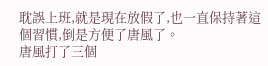耽誤上班,就是現在放假了,也一直保持著這個習慣,倒是方便了唐風了。
唐風打了三個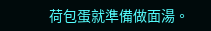荷包蛋就準備做面湯。